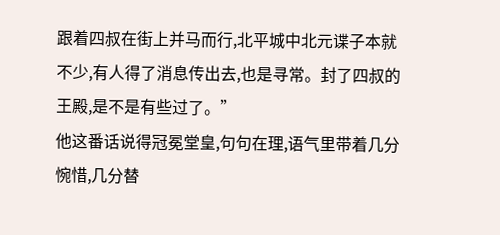跟着四叔在街上并马而行,北平城中北元谍子本就不少,有人得了消息传出去,也是寻常。封了四叔的王殿,是不是有些过了。”
他这番话说得冠冕堂皇,句句在理,语气里带着几分惋惜,几分替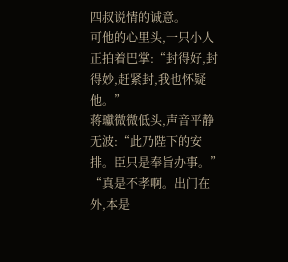四叔说情的诚意。
可他的心里头,一只小人正拍着巴掌:“封得好,封得妙,赶紧封,我也怀疑他。”
蒋瓛微微低头,声音平静无波:“此乃陛下的安排。臣只是奉旨办事。”
“真是不孝啊。出门在外,本是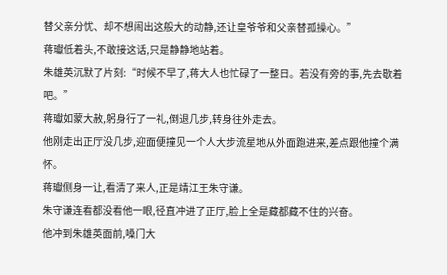替父亲分忧、却不想闹出这般大的动静,还让皇爷爷和父亲替孤操心。”
蒋瓛低着头,不敢接这话,只是静静地站着。
朱雄英沉默了片刻:“时候不早了,蒋大人也忙碌了一整日。若没有旁的事,先去歇着吧。”
蒋瓛如蒙大赦,躬身行了一礼,倒退几步,转身往外走去。
他刚走出正厅没几步,迎面便撞见一个人大步流星地从外面跑进来,差点跟他撞个满怀。
蒋瓛侧身一让,看清了来人,正是靖江王朱守谦。
朱守谦连看都没看他一眼,径直冲进了正厅,脸上全是藏都藏不住的兴奋。
他冲到朱雄英面前,嗓门大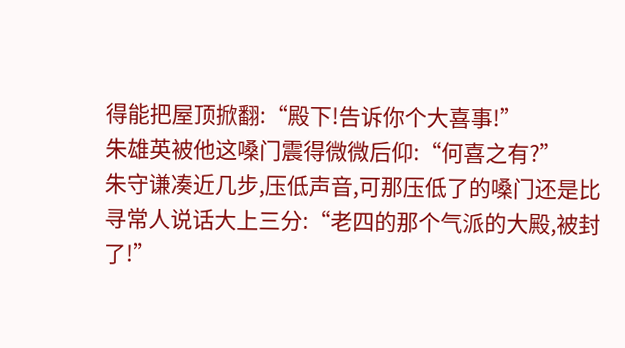得能把屋顶掀翻:“殿下!告诉你个大喜事!”
朱雄英被他这嗓门震得微微后仰:“何喜之有?”
朱守谦凑近几步,压低声音,可那压低了的嗓门还是比寻常人说话大上三分:“老四的那个气派的大殿,被封了!”